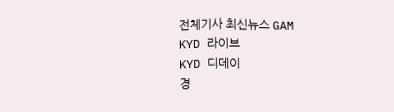전체기사 최신뉴스 GAM
KYD 라이브
KYD 디데이
경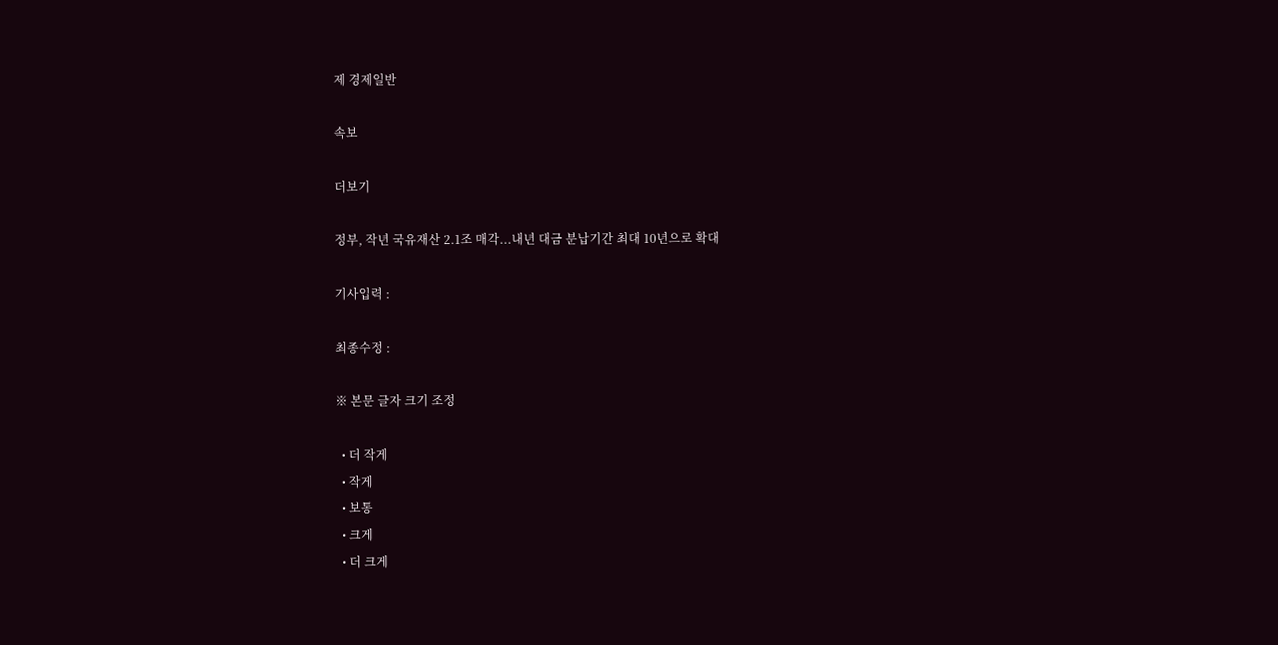제 경제일반

속보

더보기

정부, 작년 국유재산 2.1조 매각...내년 대금 분납기간 최대 10년으로 확대

기사입력 :

최종수정 :

※ 본문 글자 크기 조정

  • 더 작게
  • 작게
  • 보통
  • 크게
  • 더 크게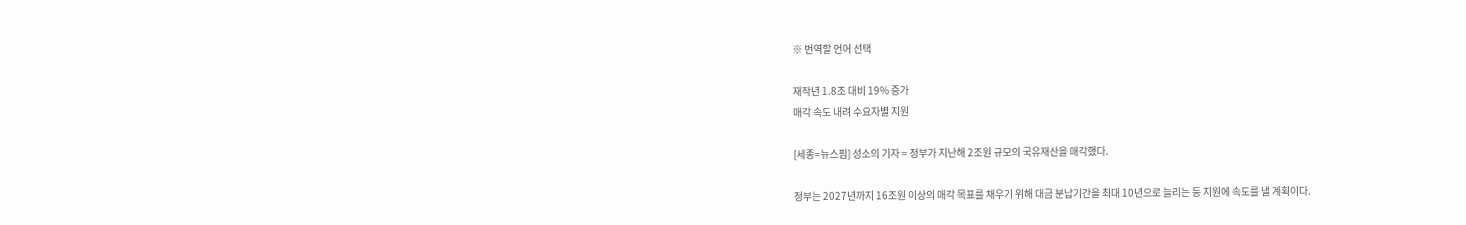※ 번역할 언어 선택

재작년 1.8조 대비 19% 증가
매각 속도 내려 수요자별 지원

[세종=뉴스핌] 성소의 기자 = 정부가 지난해 2조원 규모의 국유재산을 매각했다.

정부는 2027년까지 16조원 이상의 매각 목표를 채우기 위해 대금 분납기간을 최대 10년으로 늘리는 등 지원에 속도를 낼 계획이다.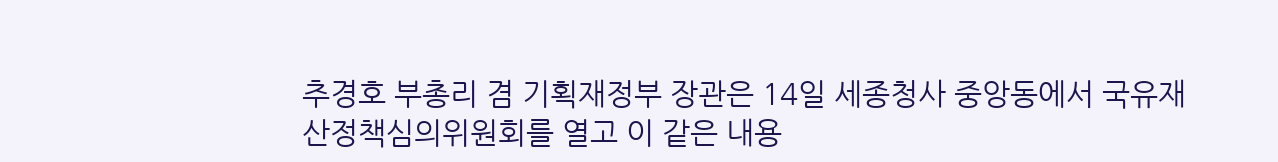추경호 부총리 겸 기획재정부 장관은 14일 세종청사 중앙동에서 국유재산정책심의위원회를 열고 이 같은 내용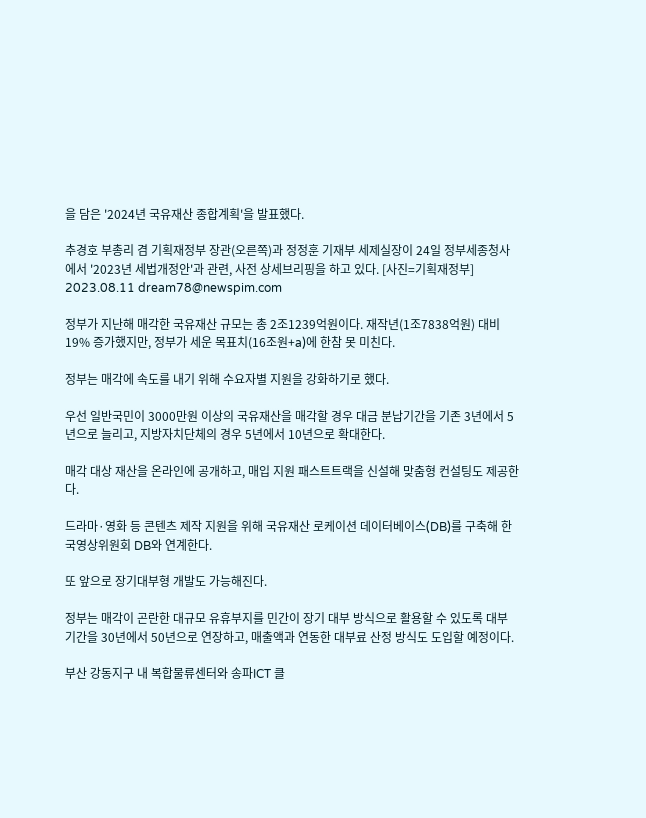을 담은 '2024년 국유재산 종합계획'을 발표했다.

추경호 부총리 겸 기획재정부 장관(오른쪽)과 정정훈 기재부 세제실장이 24일 정부세종청사에서 '2023년 세법개정안'과 관련, 사전 상세브리핑을 하고 있다. [사진=기획재정부] 2023.08.11 dream78@newspim.com

정부가 지난해 매각한 국유재산 규모는 총 2조1239억원이다. 재작년(1조7838억원) 대비 19% 증가했지만, 정부가 세운 목표치(16조원+a)에 한참 못 미친다.

정부는 매각에 속도를 내기 위해 수요자별 지원을 강화하기로 했다.

우선 일반국민이 3000만원 이상의 국유재산을 매각할 경우 대금 분납기간을 기존 3년에서 5년으로 늘리고, 지방자치단체의 경우 5년에서 10년으로 확대한다.

매각 대상 재산을 온라인에 공개하고, 매입 지원 패스트트랙을 신설해 맞춤형 컨설팅도 제공한다.

드라마·영화 등 콘텐츠 제작 지원을 위해 국유재산 로케이션 데이터베이스(DB)를 구축해 한국영상위원회 DB와 연계한다.

또 앞으로 장기대부형 개발도 가능해진다.

정부는 매각이 곤란한 대규모 유휴부지를 민간이 장기 대부 방식으로 활용할 수 있도록 대부 기간을 30년에서 50년으로 연장하고, 매출액과 연동한 대부료 산정 방식도 도입할 예정이다.

부산 강동지구 내 복합물류센터와 송파ICT 클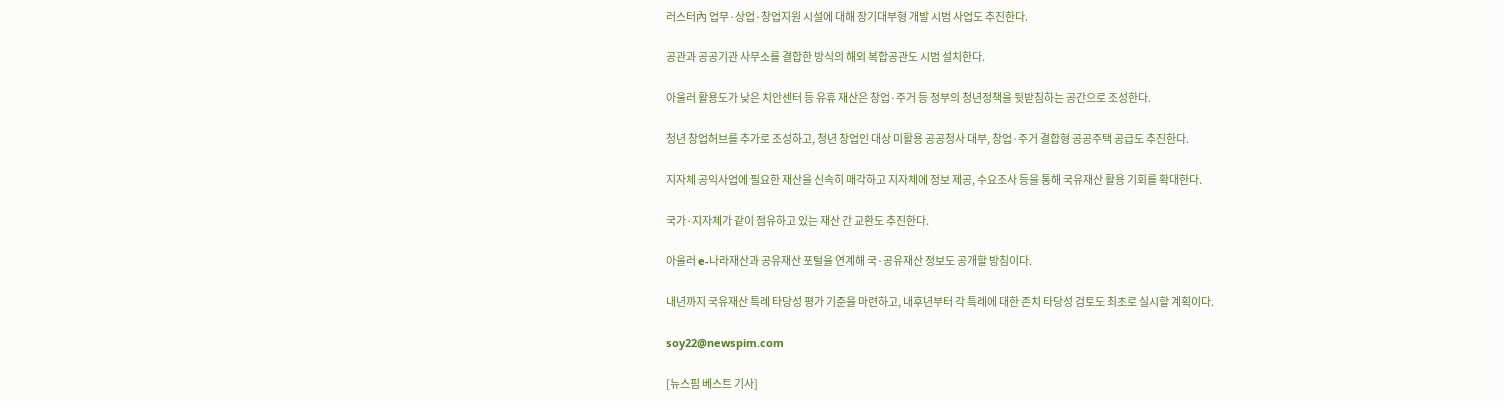러스터內 업무·상업·창업지원 시설에 대해 장기대부형 개발 시범 사업도 추진한다.

공관과 공공기관 사무소를 결합한 방식의 해외 복합공관도 시범 설치한다.

아울러 활용도가 낮은 치안센터 등 유휴 재산은 창업·주거 등 정부의 청년정책을 뒷받침하는 공간으로 조성한다.

청년 창업허브를 추가로 조성하고, 청년 창업인 대상 미활용 공공청사 대부, 창업·주거 결합형 공공주택 공급도 추진한다.

지자체 공익사업에 필요한 재산을 신속히 매각하고 지자체에 정보 제공, 수요조사 등을 통해 국유재산 활용 기회를 확대한다.

국가·지자체가 같이 점유하고 있는 재산 간 교환도 추진한다.

아울러 e-나라재산과 공유재산 포털을 연계해 국·공유재산 정보도 공개할 방침이다.

내년까지 국유재산 특례 타당성 평가 기준을 마련하고, 내후년부터 각 특례에 대한 존치 타당성 검토도 최초로 실시할 계획이다.

soy22@newspim.com

[뉴스핌 베스트 기사]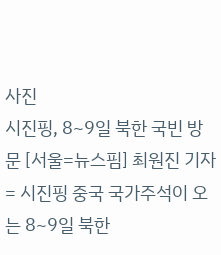사진
시진핑, 8~9일 북한 국빈 방문 [서울=뉴스핌] 최원진 기자= 시진핑 중국 국가주석이 오는 8~9일 북한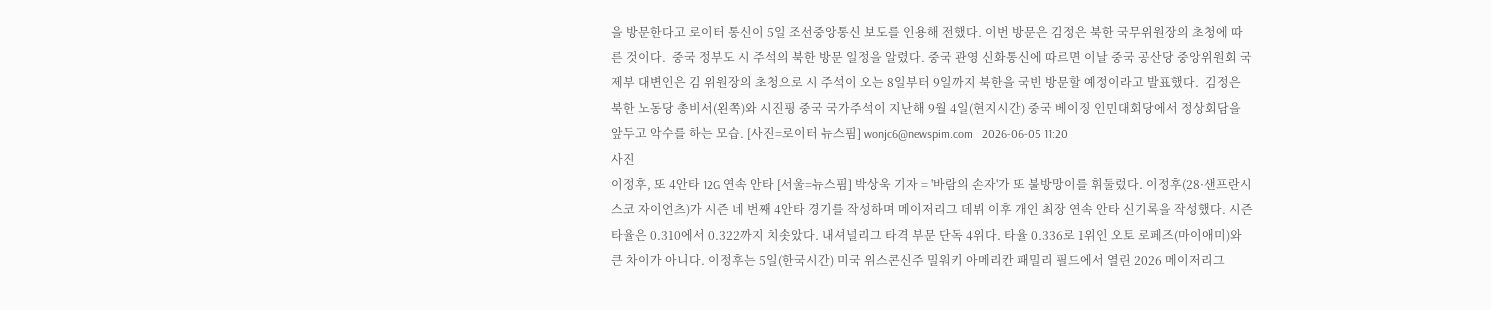을 방문한다고 로이터 통신이 5일 조선중앙통신 보도를 인용해 전했다. 이번 방문은 김정은 북한 국무위원장의 초청에 따른 것이다.  중국 정부도 시 주석의 북한 방문 일정을 알렸다. 중국 관영 신화통신에 따르면 이날 중국 공산당 중앙위원회 국제부 대변인은 김 위원장의 초청으로 시 주석이 오는 8일부터 9일까지 북한을 국빈 방문할 예정이라고 발표했다.  김정은 북한 노동당 총비서(왼쪽)와 시진핑 중국 국가주석이 지난해 9월 4일(현지시간) 중국 베이징 인민대회당에서 정상회담을 앞두고 악수를 하는 모습. [사진=로이터 뉴스핌] wonjc6@newspim.com   2026-06-05 11:20
사진
이정후, 또 4안타 12G 연속 안타 [서울=뉴스핌] 박상욱 기자 = '바람의 손자'가 또 불방망이를 휘둘렀다. 이정후(28·샌프란시스코 자이언츠)가 시즌 네 번째 4안타 경기를 작성하며 메이저리그 데뷔 이후 개인 최장 연속 안타 신기록을 작성했다. 시즌 타율은 0.310에서 0.322까지 치솟았다. 내셔널리그 타격 부문 단독 4위다. 타율 0.336로 1위인 오토 로페즈(마이애미)와 큰 차이가 아니다. 이정후는 5일(한국시간) 미국 위스콘신주 밀워키 아메리칸 패밀리 필드에서 열린 2026 메이저리그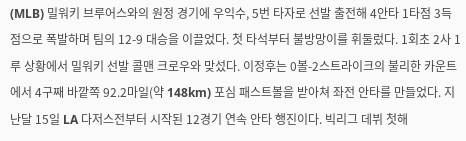(MLB) 밀워키 브루어스와의 원정 경기에 우익수, 5번 타자로 선발 출전해 4안타 1타점 3득점으로 폭발하며 팀의 12-9 대승을 이끌었다. 첫 타석부터 불방망이를 휘둘렀다. 1회초 2사 1루 상황에서 밀워키 선발 콜맨 크로우와 맞섰다. 이정후는 0볼-2스트라이크의 불리한 카운트에서 4구째 바깥쪽 92.2마일(약 148km) 포심 패스트볼을 받아쳐 좌전 안타를 만들었다. 지난달 15일 LA 다저스전부터 시작된 12경기 연속 안타 행진이다. 빅리그 데뷔 첫해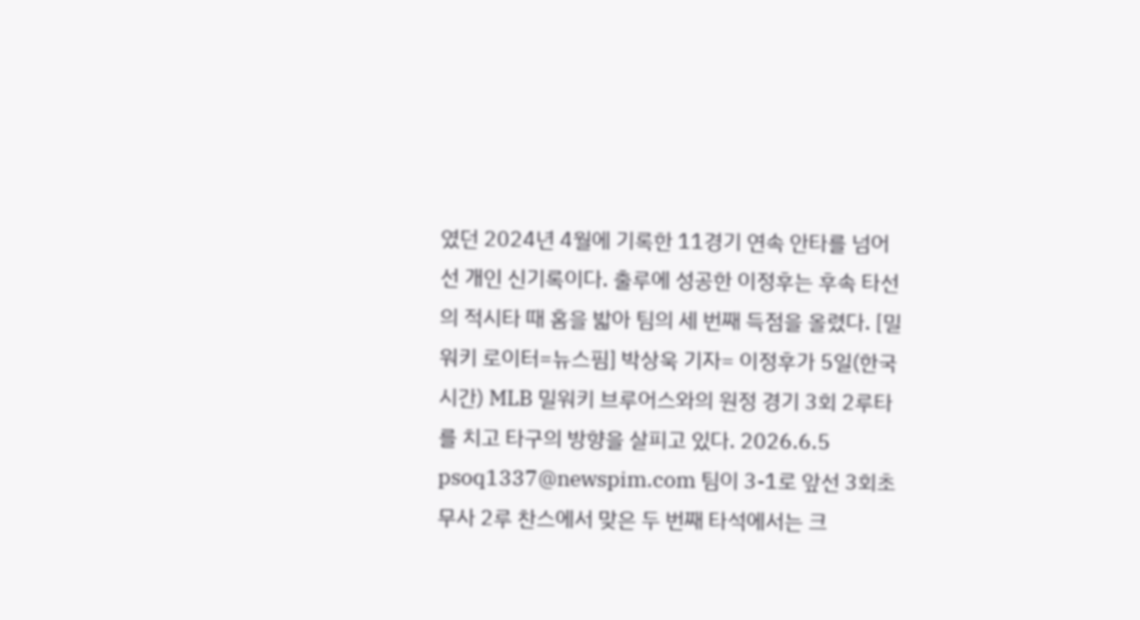였던 2024년 4월에 기록한 11경기 연속 안타를 넘어선 개인 신기록이다. 출루에 성공한 이정후는 후속 타선의 적시타 때 홈을 밟아 팀의 세 번째 득점을 올렸다. [밀워키 로이터=뉴스핌] 박상욱 기자= 이정후가 5일(한국시간) MLB 밀워키 브루어스와의 원정 경기 3회 2루타를 치고 타구의 방향을 살피고 있다. 2026.6.5 psoq1337@newspim.com 팀이 3-1로 앞선 3회초 무사 2루 찬스에서 맞은 두 번째 타석에서는 크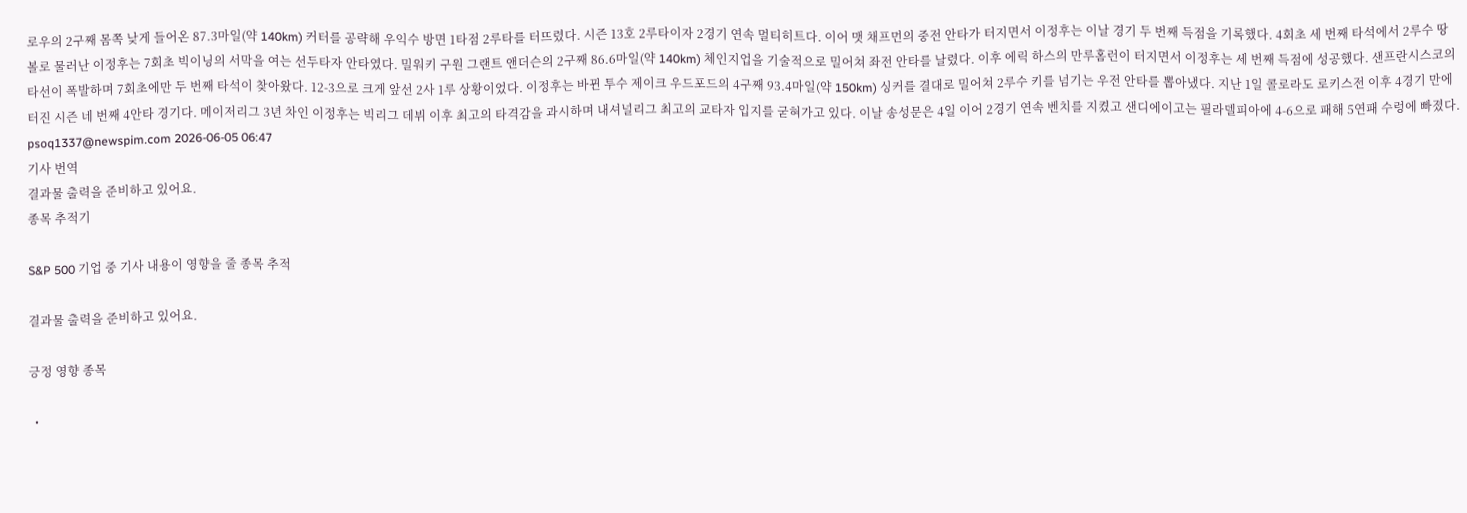로우의 2구째 몸쪽 낮게 들어온 87.3마일(약 140km) 커터를 공략해 우익수 방면 1타점 2루타를 터뜨렸다. 시즌 13호 2루타이자 2경기 연속 멀티히트다. 이어 맷 채프먼의 중전 안타가 터지면서 이정후는 이날 경기 두 번째 득점을 기록했다. 4회초 세 번째 타석에서 2루수 땅볼로 물러난 이정후는 7회초 빅이닝의 서막을 여는 선두타자 안타였다. 밀워키 구원 그랜트 앤더슨의 2구째 86.6마일(약 140km) 체인지업을 기술적으로 밀어쳐 좌전 안타를 날렸다. 이후 에릭 하스의 만루홈런이 터지면서 이정후는 세 번째 득점에 성공했다. 샌프란시스코의 타선이 폭발하며 7회초에만 두 번째 타석이 찾아왔다. 12-3으로 크게 앞선 2사 1루 상황이었다. 이정후는 바뀐 투수 제이크 우드포드의 4구째 93.4마일(약 150km) 싱커를 결대로 밀어쳐 2루수 키를 넘기는 우전 안타를 뽑아냈다. 지난 1일 콜로라도 로키스전 이후 4경기 만에 터진 시즌 네 번째 4안타 경기다. 메이저리그 3년 차인 이정후는 빅리그 데뷔 이후 최고의 타격감을 과시하며 내셔널리그 최고의 교타자 입지를 굳혀가고 있다. 이날 송성문은 4일 이어 2경기 연속 벤치를 지켰고 샌디에이고는 필라델피아에 4-6으로 패해 5연패 수렁에 빠졌다. psoq1337@newspim.com 2026-06-05 06:47
기사 번역
결과물 출력을 준비하고 있어요.
종목 추적기

S&P 500 기업 중 기사 내용이 영향을 줄 종목 추적

결과물 출력을 준비하고 있어요.

긍정 영향 종목

  •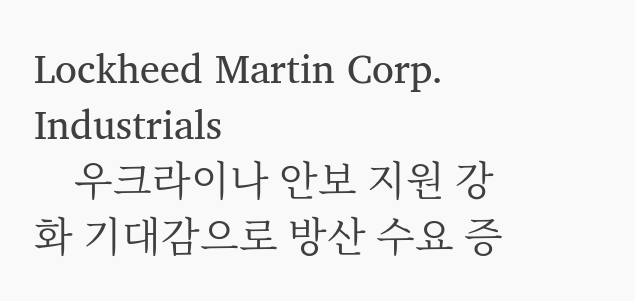Lockheed Martin Corp. Industrials
    우크라이나 안보 지원 강화 기대감으로 방산 수요 증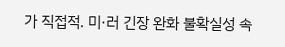가 직접적. 미·러 긴장 완화 불확실성 속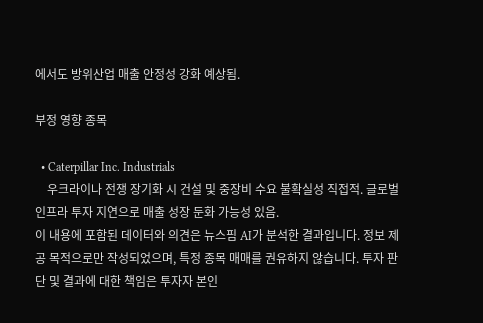에서도 방위산업 매출 안정성 강화 예상됨.

부정 영향 종목

  • Caterpillar Inc. Industrials
    우크라이나 전쟁 장기화 시 건설 및 중장비 수요 불확실성 직접적. 글로벌 인프라 투자 지연으로 매출 성장 둔화 가능성 있음.
이 내용에 포함된 데이터와 의견은 뉴스핌 AI가 분석한 결과입니다. 정보 제공 목적으로만 작성되었으며, 특정 종목 매매를 권유하지 않습니다. 투자 판단 및 결과에 대한 책임은 투자자 본인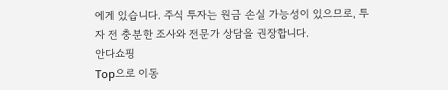에게 있습니다. 주식 투자는 원금 손실 가능성이 있으므로, 투자 전 충분한 조사와 전문가 상담을 권장합니다.
안다쇼핑
Top으로 이동